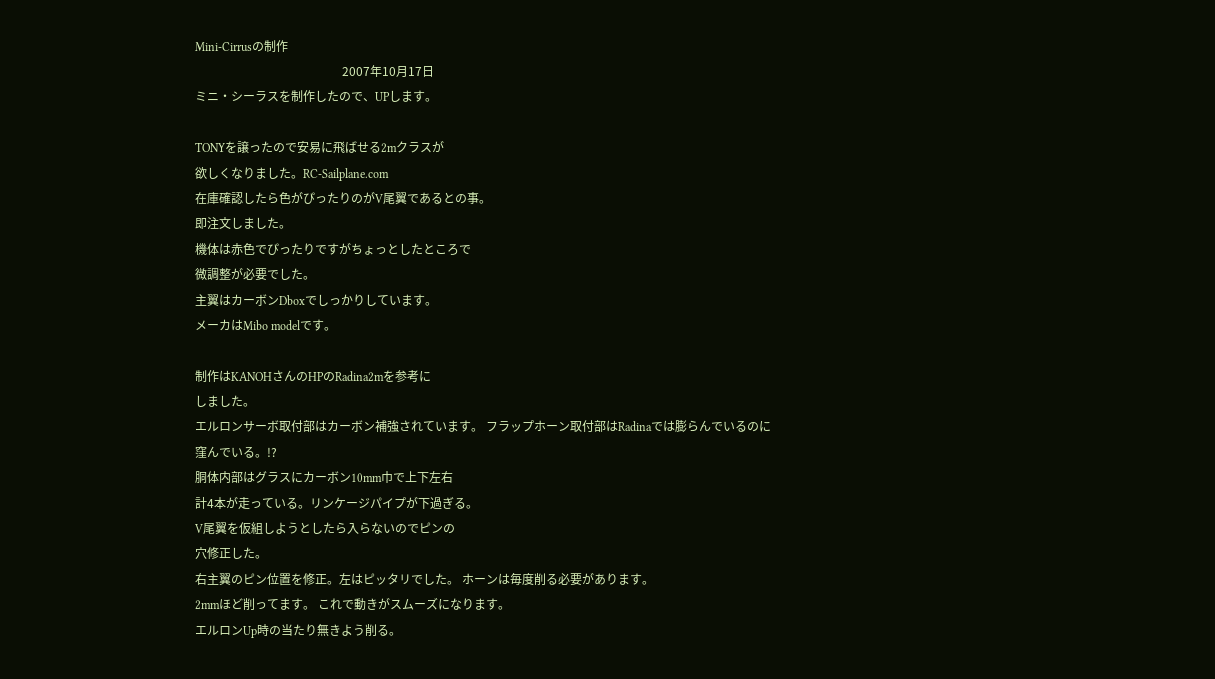Mini-Cirrusの制作
                                                 2007年10月17日
ミニ・シーラスを制作したので、UPします。

TONYを譲ったので安易に飛ばせる2mクラスが
欲しくなりました。RC-Sailplane.com
在庫確認したら色がぴったりのがV尾翼であるとの事。
即注文しました。
機体は赤色でぴったりですがちょっとしたところで
微調整が必要でした。
主翼はカーボンDboxでしっかりしています。
メーカはMibo modelです。

制作はKANOHさんのHPのRadina2mを参考に
しました。
エルロンサーボ取付部はカーボン補強されています。 フラップホーン取付部はRadinaでは膨らんでいるのに
窪んでいる。!?
胴体内部はグラスにカーボン10mm巾で上下左右
計4本が走っている。リンケージパイプが下過ぎる。
V尾翼を仮組しようとしたら入らないのでピンの
穴修正した。
右主翼のピン位置を修正。左はピッタリでした。 ホーンは毎度削る必要があります。
2mmほど削ってます。 これで動きがスムーズになります。
エルロンUp時の当たり無きよう削る。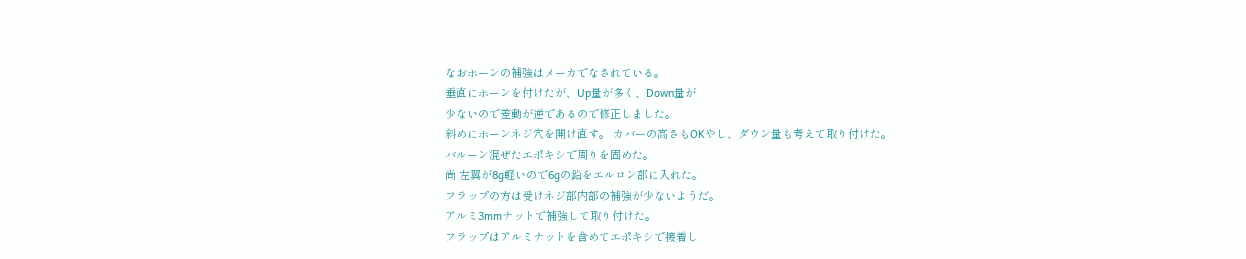なおホーンの補強はメーカでなされている。
垂直にホーンを付けたが、Up量が多く、Down量が
少ないので差動が逆であるので修正しました。
斜めにホーンネジ穴を開け直す。 カバーの高さもOKやし、ダウン量も考えて取り付けた。
バルーン混ぜたエポキシで周りを固めた。
尚 左翼が8g軽いので6gの鉛をエルロン部に入れた。
フラップの方は受けネジ部内部の補強が少ないようだ。
アルミ3mmナットで補強して取り付けた。
フラップはアルミナットを含めてエポキシで接着し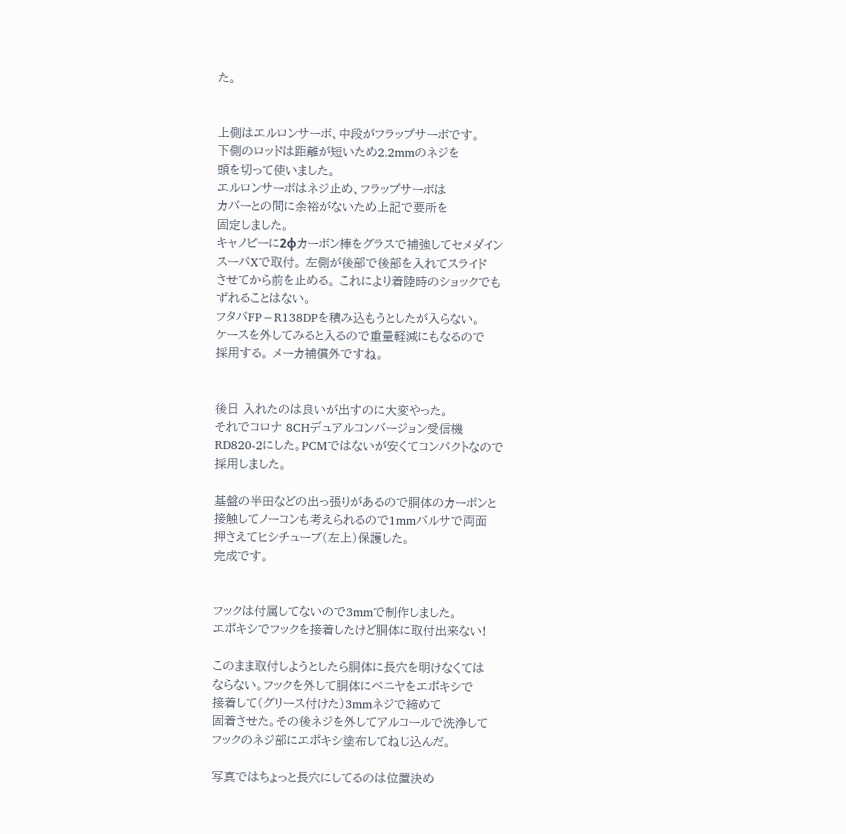た。


上側はエルロンサーボ、中段がフラップサーボです。
下側のロッドは距離が短いため2.2mmのネジを
頭を切って使いました。
エルロンサーボはネジ止め、フラップサーボは
カバーとの間に余裕がないため上記で要所を
固定しました。
キャノピーに2φカーボン棒をグラスで補強してセメダイン
スーパXで取付。 左側が後部で後部を入れてスライド
させてから前を止める。 これにより着陸時のショックでも
ずれることはない。
フタバFP−R138DPを積み込もうとしたが入らない。
ケースを外してみると入るので重量軽減にもなるので
採用する。 メーカ補償外ですね。


後日 入れたのは良いが出すのに大変やった。
それでコロナ 8CHデュアルコンバージョン受信機
RD820-2にした。PCMではないが安くてコンパクトなので
採用しました。

基盤の半田などの出っ張りがあるので胴体のカーボンと
接触してノーコンも考えられるので1mmバルサで両面
押さえてヒシチューブ(左上)保護した。
完成です。


フックは付属してないので3mmで制作しました。
エポキシでフックを接着したけど胴体に取付出来ない!

このまま取付しようとしたら胴体に長穴を明けなくては
ならない。フックを外して胴体にベニヤをエポキシで
接着して(グリース付けた)3mmネジで締めて
固着させた。その後ネジを外してアルコールで洗浄して
フックのネジ部にエポキシ塗布してねじ込んだ。

写真ではちょっと長穴にしてるのは位置決め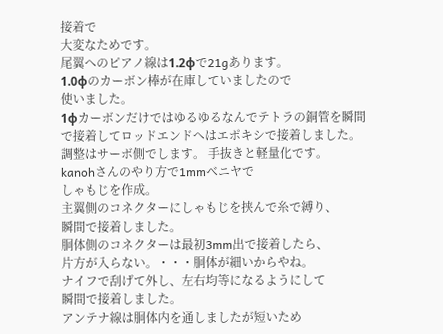接着で
大変なためです。
尾翼へのピアノ線は1.2φで21gあります。
1.0φのカーボン棒が在庫していましたので
使いました。
1φカーボンだけではゆるゆるなんでテトラの銅管を瞬間
で接着してロッドエンドへはエポキシで接着しました。
調整はサーボ側でします。 手抜きと軽量化です。
kanohさんのやり方で1mmベニヤで
しゃもじを作成。
主翼側のコネクターにしゃもじを挟んで糸で縛り、
瞬間で接着しました。
胴体側のコネクターは最初3mm出で接着したら、
片方が入らない。・・・胴体が細いからやね。
ナイフで刮げて外し、左右均等になるようにして
瞬間で接着しました。
アンテナ線は胴体内を通しましたが短いため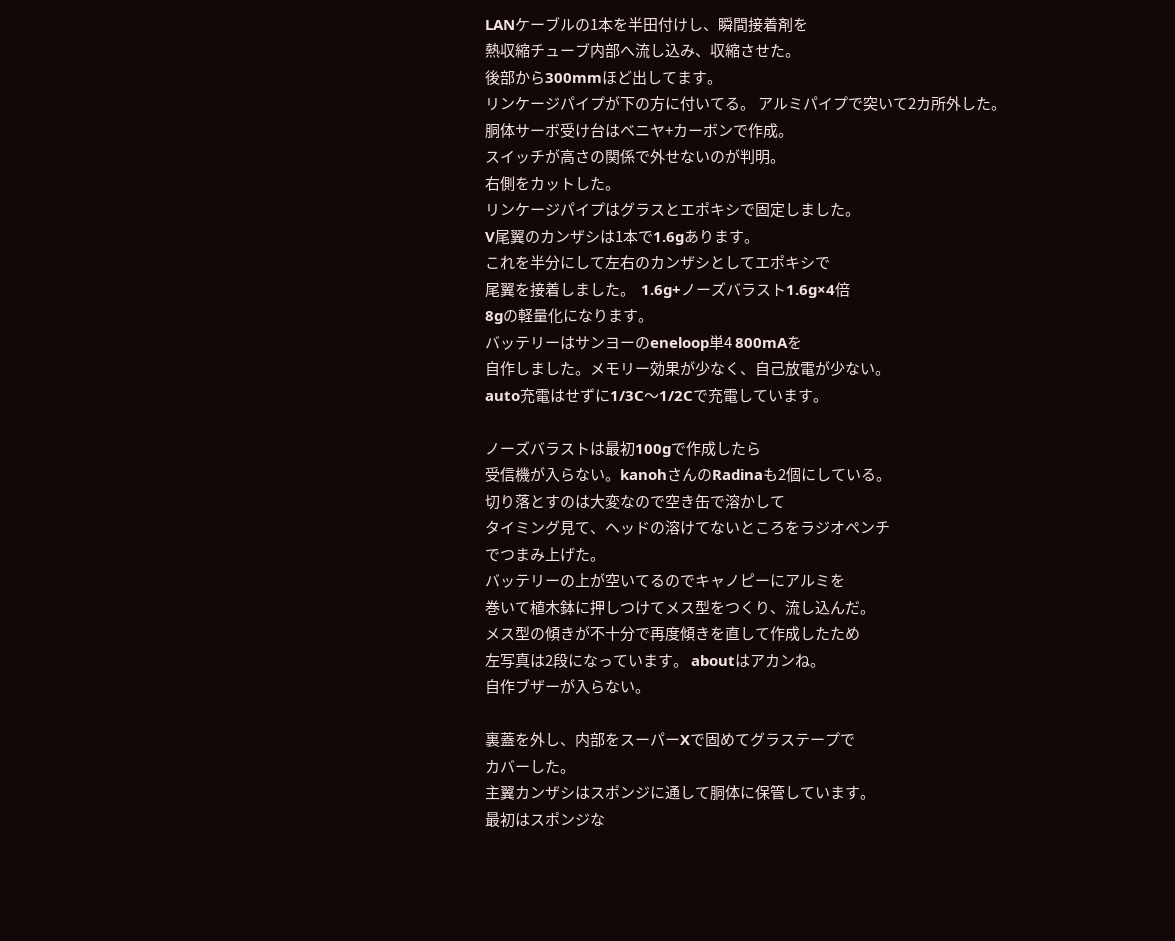LANケーブルの1本を半田付けし、瞬間接着剤を
熱収縮チューブ内部へ流し込み、収縮させた。
後部から300mmほど出してます。
リンケージパイプが下の方に付いてる。 アルミパイプで突いて2カ所外した。
胴体サーボ受け台はベニヤ+カーボンで作成。
スイッチが高さの関係で外せないのが判明。
右側をカットした。
リンケージパイプはグラスとエポキシで固定しました。
V尾翼のカンザシは1本で1.6gあります。
これを半分にして左右のカンザシとしてエポキシで
尾翼を接着しました。  1.6g+ノーズバラスト1.6g×4倍
8gの軽量化になります。
バッテリーはサンヨーのeneloop単4 800mAを
自作しました。メモリー効果が少なく、自己放電が少ない。
auto充電はせずに1/3C〜1/2Cで充電しています。

ノーズバラストは最初100gで作成したら
受信機が入らない。kanohさんのRadinaも2個にしている。
切り落とすのは大変なので空き缶で溶かして
タイミング見て、ヘッドの溶けてないところをラジオペンチ
でつまみ上げた。
バッテリーの上が空いてるのでキャノピーにアルミを
巻いて植木鉢に押しつけてメス型をつくり、流し込んだ。
メス型の傾きが不十分で再度傾きを直して作成したため
左写真は2段になっています。 aboutはアカンね。
自作ブザーが入らない。

裏蓋を外し、内部をスーパーXで固めてグラステープで
カバーした。
主翼カンザシはスポンジに通して胴体に保管しています。
最初はスポンジな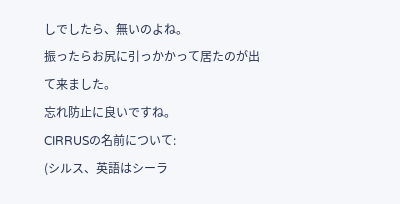しでしたら、無いのよね。
振ったらお尻に引っかかって居たのが出て来ました。
忘れ防止に良いですね。
CIRRUSの名前について:
(シルス、英語はシーラ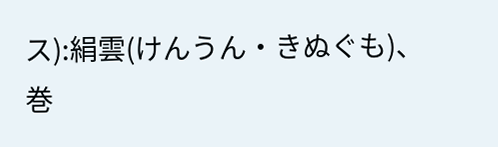ス):絹雲(けんうん・きぬぐも)、巻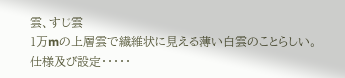雲、すじ雲
1万mの上層雲で繊維状に見える薄い白雲のことらしい。         仕様及び設定・・・・・